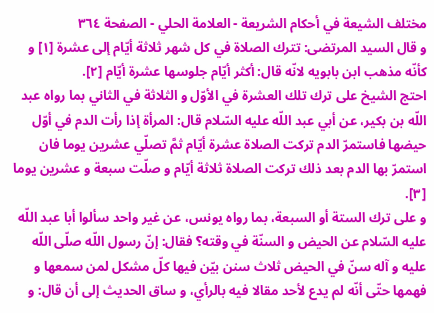مختلف الشيعة في أحكام الشريعة - العلامة الحلي - الصفحة ٣٦٤
و قال السيد المرتضى: تترك الصلاة في كل شهر ثلاثة أيّام إلى عشرة [١] و كأنّه مذهب ابن بابويه لانّه قال: أكثر أيّام جلوسها عشرة أيّام [٢].
احتج الشيخ على ترك تلك العشرة في الأوّل و الثلاثة في الثاني بما رواه عبد اللّه بن بكير، عن أبي عبد اللّه عليه السّلام قال: المرأة إذا رأت الدم في أوّل حيضها فاستمرّ الدم تركت الصلاة عشرة أيّام ثمَّ تصلّي عشرين يوما فان استمرّ بها الدم بعد ذلك تركت الصلاة ثلاثة أيّام و صلّت سبعة و عشرين يوما [٣].
و على ترك الستة أو السبعة، بما رواه يونس، عن غير واحد سألوا أبا عبد اللّه عليه السّلام عن الحيض و السنّة في وقته؟ فقال: إنّ رسول اللّه صلّى اللّه عليه و آله سنّ في الحيض ثلاث سنن بيّن فيها كلّ مشكل لمن سمعها و فهمها حتّى أنّه لم يدع لأحد مقالا فيه بالرأي، و ساق الحديث إلى أن قال: و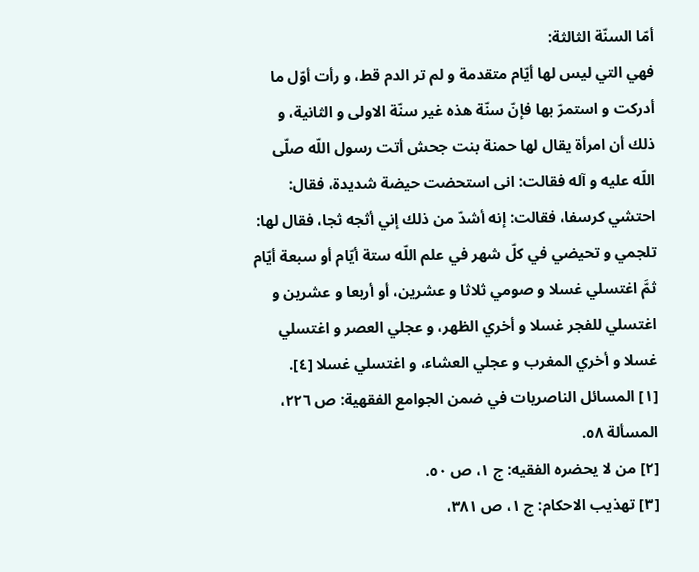أمّا السنّة الثالثة:
فهي التي ليس لها أيّام متقدمة و لم تر الدم قط، و رأت أوّل ما أدركت و استمرّ بها فإنّ سنّة هذه غير سنّة الاولى و الثانية، و ذلك أن امرأة يقال لها حمنة بنت جحش أتت رسول اللّه صلّى اللّه عليه و آله فقالت: انى استحضت حيضة شديدة، فقال: احتشي كرسفا، فقالت: إنه أشدّ من ذلك إني أثجه ثجا، فقال لها:
تلجمي و تحيضي في كلّ شهر في علم اللّه ستة أيّام أو سبعة أيّام ثمَّ اغتسلي غسلا و صومي ثلاثا و عشرين، أو أربعا و عشرين و اغتسلي للفجر غسلا و أخري الظهر، و عجلي العصر و اغتسلي غسلا و أخري المغرب و عجلي العشاء، و اغتسلي غسلا [٤].
[١] المسائل الناصريات في ضمن الجوامع الفقهية: ص ٢٢٦، المسألة ٥٨.
[٢] من لا يحضره الفقيه: ج ١، ص ٥٠.
[٣] تهذيب الاحكام: ج ١، ص ٣٨١،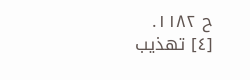ح ١١٨٢.
[٤] تهذيب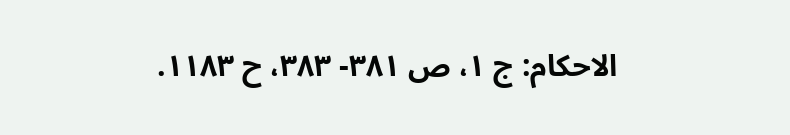الاحكام: ج ١، ص ٣٨١- ٣٨٣، ح ١١٨٣.